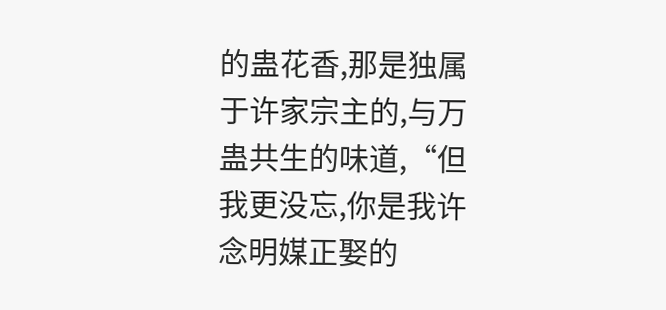的蛊花香,那是独属于许家宗主的,与万蛊共生的味道,“但我更没忘,你是我许念明媒正娶的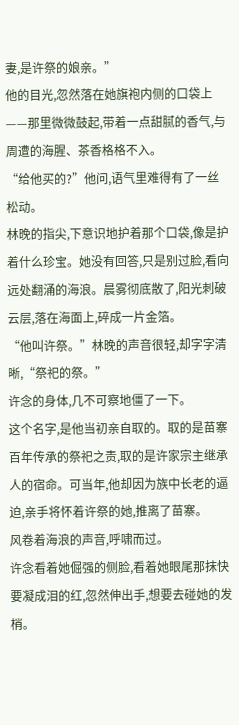妻,是许祭的娘亲。”
他的目光,忽然落在她旗袍内侧的口袋上——那里微微鼓起,带着一点甜腻的香气,与周遭的海腥、茶香格格不入。
“给他买的?”他问,语气里难得有了一丝松动。
林晚的指尖,下意识地护着那个口袋,像是护着什么珍宝。她没有回答,只是别过脸,看向远处翻涌的海浪。晨雾彻底散了,阳光刺破云层,落在海面上,碎成一片金箔。
“他叫许祭。”林晚的声音很轻,却字字清晰,“祭祀的祭。”
许念的身体,几不可察地僵了一下。
这个名字,是他当初亲自取的。取的是苗寨百年传承的祭祀之责,取的是许家宗主继承人的宿命。可当年,他却因为族中长老的逼迫,亲手将怀着许祭的她,推离了苗寨。
风卷着海浪的声音,呼啸而过。
许念看着她倔强的侧脸,看着她眼尾那抹快要凝成泪的红,忽然伸出手,想要去碰她的发梢。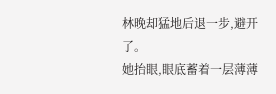林晚却猛地后退一步,避开了。
她抬眼,眼底蓄着一层薄薄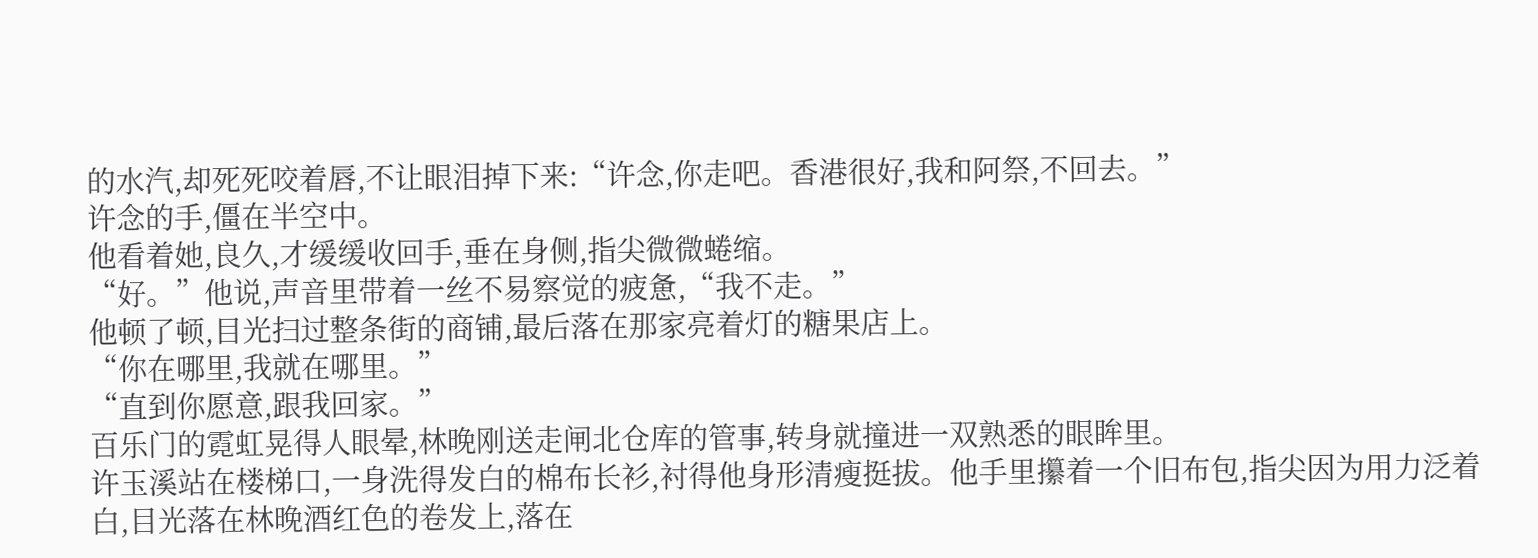的水汽,却死死咬着唇,不让眼泪掉下来:“许念,你走吧。香港很好,我和阿祭,不回去。”
许念的手,僵在半空中。
他看着她,良久,才缓缓收回手,垂在身侧,指尖微微蜷缩。
“好。”他说,声音里带着一丝不易察觉的疲惫,“我不走。”
他顿了顿,目光扫过整条街的商铺,最后落在那家亮着灯的糖果店上。
“你在哪里,我就在哪里。”
“直到你愿意,跟我回家。”
百乐门的霓虹晃得人眼晕,林晚刚送走闸北仓库的管事,转身就撞进一双熟悉的眼眸里。
许玉溪站在楼梯口,一身洗得发白的棉布长衫,衬得他身形清瘦挺拔。他手里攥着一个旧布包,指尖因为用力泛着白,目光落在林晚酒红色的卷发上,落在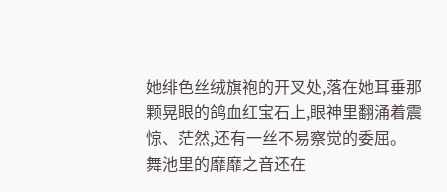她绯色丝绒旗袍的开叉处,落在她耳垂那颗晃眼的鸽血红宝石上,眼神里翻涌着震惊、茫然,还有一丝不易察觉的委屈。
舞池里的靡靡之音还在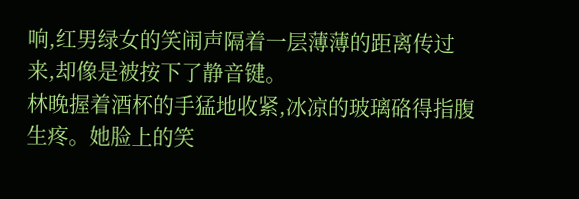响,红男绿女的笑闹声隔着一层薄薄的距离传过来,却像是被按下了静音键。
林晚握着酒杯的手猛地收紧,冰凉的玻璃硌得指腹生疼。她脸上的笑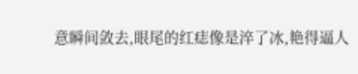意瞬间敛去,眼尾的红痣像是淬了冰,艳得逼人